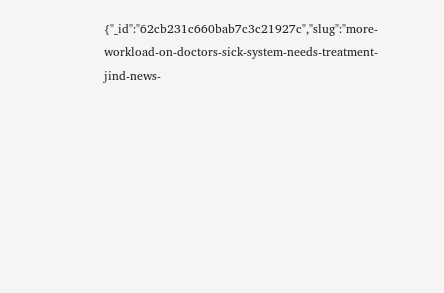{"_id":"62cb231c660bab7c3c21927c","slug":"more-workload-on-doctors-sick-system-needs-treatment-jind-news-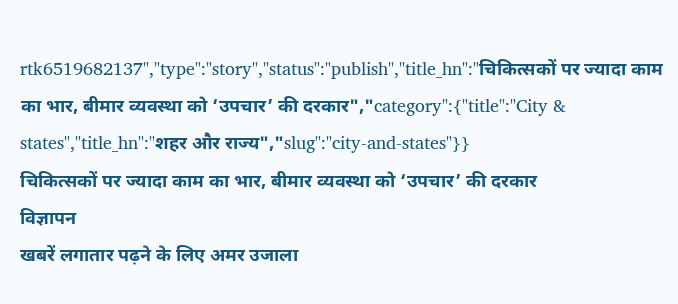rtk6519682137","type":"story","status":"publish","title_hn":"चिकित्सकों पर ज्यादा काम का भार, बीमार व्यवस्था को ‘उपचार’ की दरकार","category":{"title":"City & states","title_hn":"शहर और राज्य","slug":"city-and-states"}}
चिकित्सकों पर ज्यादा काम का भार, बीमार व्यवस्था को ‘उपचार’ की दरकार
विज्ञापन
खबरें लगातार पढ़ने के लिए अमर उजाला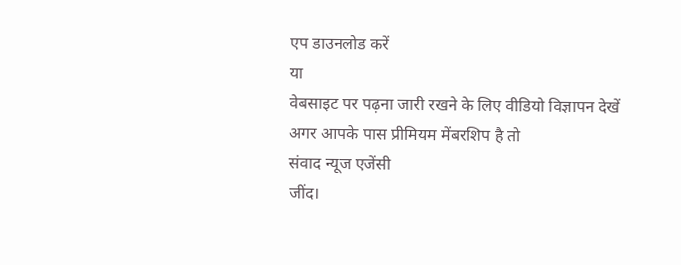एप डाउनलोड करें
या
वेबसाइट पर पढ़ना जारी रखने के लिए वीडियो विज्ञापन देखें
अगर आपके पास प्रीमियम मेंबरशिप है तो
संवाद न्यूज एजेंसी
जींद।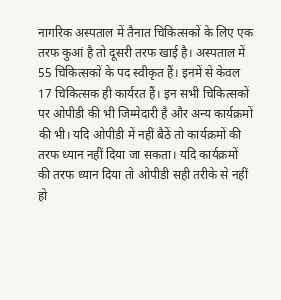नागरिक अस्पताल में तैनात चिकित्सकों के लिए एक तरफ कुआं है तो दूसरी तरफ खाई है। अस्पताल में 55 चिकित्सकों के पद स्वीकृत हैं। इनमें से केवल 17 चिकित्सक ही कार्यरत हैं। इन सभी चिकित्सकों पर ओपीडी की भी जिम्मेदारी है और अन्य कार्यक्रमों की भी। यदि ओपीडी में नहीं बैठें तो कार्यक्रमों की तरफ ध्यान नहीं दिया जा सकता। यदि कार्यक्रमों की तरफ ध्यान दिया तो ओपीडी सही तरीके से नहीं हो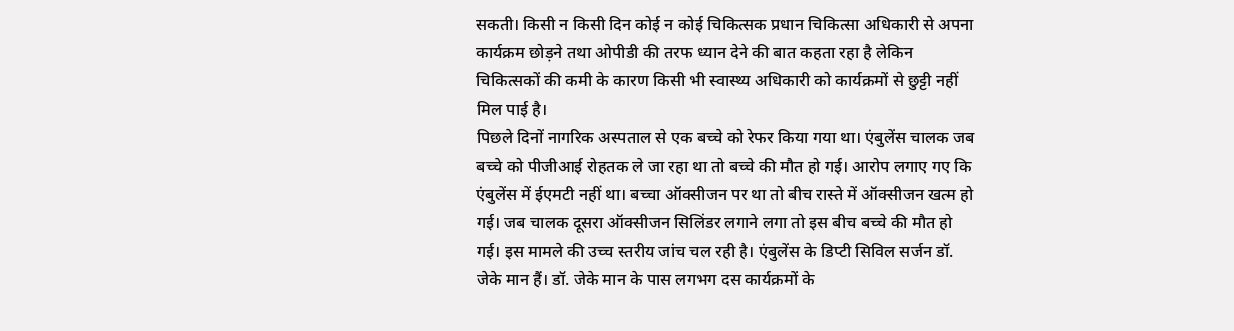सकती। किसी न किसी दिन कोई न कोई चिकित्सक प्रधान चिकित्सा अधिकारी से अपना कार्यक्रम छोड़ने तथा ओपीडी की तरफ ध्यान देने की बात कहता रहा है लेकिन चिकित्सकों की कमी के कारण किसी भी स्वास्थ्य अधिकारी को कार्यक्रमों से छुट्टी नहीं मिल पाई है।
पिछले दिनों नागरिक अस्पताल से एक बच्चे को रेफर किया गया था। एंबुलेंस चालक जब बच्चे को पीजीआई रोहतक ले जा रहा था तो बच्चे की मौत हो गई। आरोप लगाए गए कि एंबुलेंस में ईएमटी नहीं था। बच्चा ऑक्सीजन पर था तो बीच रास्ते में ऑक्सीजन खत्म हो गई। जब चालक दूसरा ऑक्सीजन सिलिंडर लगाने लगा तो इस बीच बच्चे की मौत हो गई। इस मामले की उच्च स्तरीय जांच चल रही है। एंबुलेंस के डिप्टी सिविल सर्जन डॉ. जेके मान हैं। डॉ. जेके मान के पास लगभग दस कार्यक्रमों के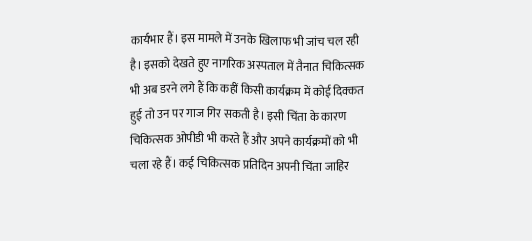कार्यभार हैं। इस मामले में उनके खिलाफ भी जांच चल रही है। इसको देखते हुए नागरिक अस्पताल में तैनात चिकित्सक भी अब डरने लगे हैं कि कहीं किसी कार्यक्रम में कोई दिक्कत हुई तो उन पर गाज गिर सकती है। इसी चिंता के कारण चिकित्सक ओपीडी भी करते हैं और अपने कार्यक्रमों को भी चला रहे हैं। कई चिकित्सक प्रतिदिन अपनी चिंता जाहिर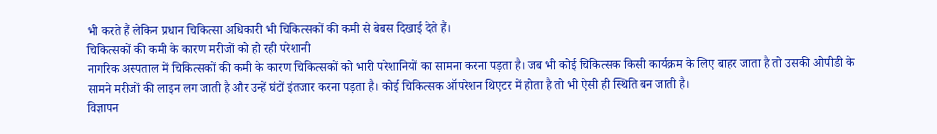भी करते हैं लेकिन प्रधान चिकित्सा अधिकारी भी चिकित्सकों की कमी से बेबस दिखाई देते हैं।
चिकित्सकों की कमी के कारण मरीजों को हो रही परेशानी
नागरिक अस्पताल में चिकित्सकों की कमी के कारण चिकित्सकों को भारी परेशानियों का सामना करना पड़ता है। जब भी कोई चिकित्सक किसी कार्यक्रम के लिए बाहर जाता है तो उसकी ओपीडी के सामने मरीजों की लाइन लग जाती है और उन्हें घंटों इंतजार करना पड़ता है। कोई चिकित्सक ऑपरेशन थिएटर में होता है तो भी ऐसी ही स्थिति बन जाती है।
विज्ञापन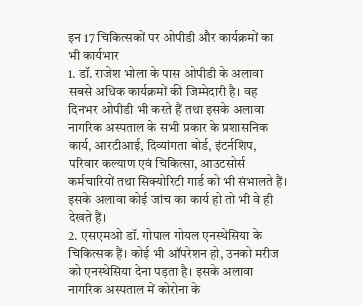इन 17 चिकित्सकों पर ओपीडी और कार्यक्रमों का भी कार्यभार
1. डॉ. राजेश भोला के पास ओपीडी के अलावा सबसे अधिक कार्यक्रमों की जिम्मेदारी है। वह दिनभर ओपीडी भी करते हैं तथा इसके अलावा नागरिक अस्पताल के सभी प्रकार के प्रशासनिक कार्य, आरटीआई, दिव्यांगता बोर्ड, इंटर्नशिप, परिवार कल्याण एवं चिकित्सा, आउटसोर्स कर्मचारियों तथा सिक्योरिटी गार्ड को भी संभालते हैं। इसके अलावा कोई जांच का कार्य हो तो भी वे ही देखते हैं।
2. एसएमओ डॉ. गोपाल गोयल एनस्थेसिया के चिकित्सक हैं। कोई भी ऑपरेशन हो, उनको मरीज को एनस्थेसिया देना पड़ता है। इसके अलावा नागरिक अस्पताल में कोरोना के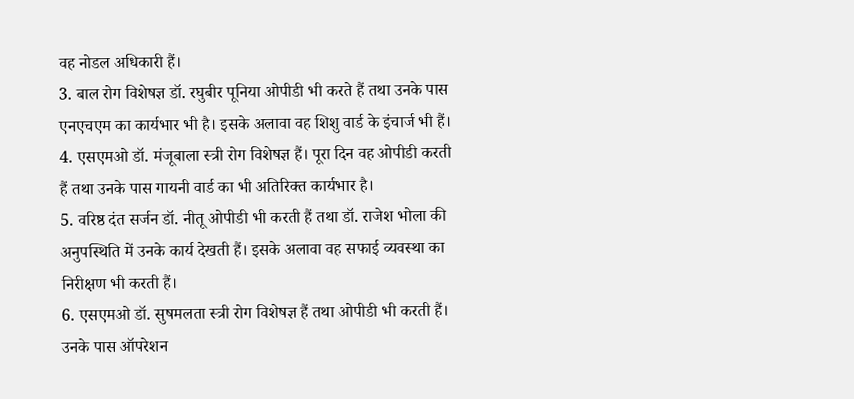वह नोडल अधिकारी हैं।
3. बाल रोग विशेषज्ञ डॉ. रघुबीर पूनिया ओपीडी भी करते हैं तथा उनके पास एनएचएम का कार्यभार भी है। इसके अलावा वह शिशु वार्ड के इंचार्ज भी हैं।
4. एसएमओ डॉ. मंजूबाला स्त्री रोग विशेषज्ञ हैं। पूरा दिन वह ओपीडी करती हैं तथा उनके पास गायनी वार्ड का भी अतिरिक्त कार्यभार है।
5. वरिष्ठ दंत सर्जन डॉ. नीतू ओपीडी भी करती हैं तथा डॉ. राजेश भोला की अनुपस्थिति में उनके कार्य देखती हैं। इसके अलावा वह सफाई व्यवस्था का निरीक्षण भी करती हैं।
6. एसएमओ डॉ. सुषमलता स्त्री रोग विशेषज्ञ हैं तथा ओपीडी भी करती हैं। उनके पास ऑपरेशन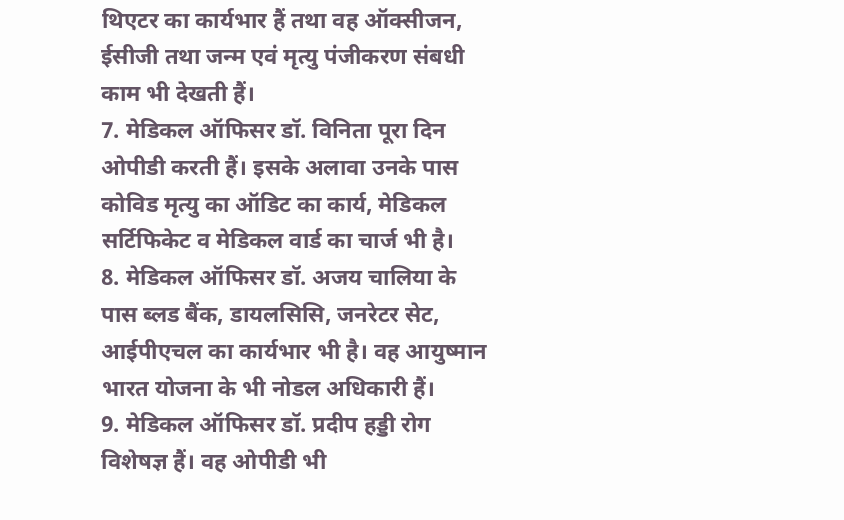थिएटर का कार्यभार हैं तथा वह ऑक्सीजन, ईसीजी तथा जन्म एवं मृत्यु पंजीकरण संबधी काम भी देखती हैं।
7. मेडिकल ऑफिसर डॉ. विनिता पूरा दिन ओपीडी करती हैं। इसके अलावा उनके पास कोविड मृत्यु का ऑडिट का कार्य, मेडिकल सर्टिफिकेट व मेडिकल वार्ड का चार्ज भी है।
8. मेडिकल ऑफिसर डॉ. अजय चालिया के पास ब्लड बैंक, डायलसिसि, जनरेटर सेट, आईपीएचल का कार्यभार भी है। वह आयुष्मान भारत योजना के भी नोडल अधिकारी हैं।
9. मेडिकल ऑफिसर डॉ. प्रदीप हड्डी रोग विशेषज्ञ हैं। वह ओपीडी भी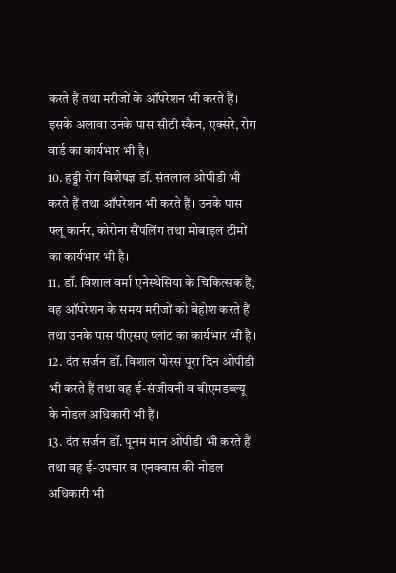करते हैं तथा मरीजों के ऑपरेशन भी करते हैं। इसके अलावा उनके पास सीटी स्कैन, एक्सरे, रोग वार्ड का कार्यभार भी है।
10. हड्डी रोग विशेषज्ञ डॉ. संतलाल ओपीडी भी करते हैं तथा ऑपरेशन भी करते हैं। उनके पास फ्लू कार्नर, कोरोना सैंपलिंग तथा मोबाइल टीमों का कार्यभार भी है।
11. डॉ. विशाल वर्मा एनेस्थेसिया के चिकित्सक हैं, वह ऑपरेशन के समय मरीजों को बेहोश करते हैं तथा उनके पास पीएसए प्लांट का कार्यभार भी है।
12. दंत सर्जन डॉ. विशाल पोरस पूरा दिन ओपीडी भी करते हैं तथा वह ई-संजीवनी व बीएमडब्ल्यू के नोडल अधिकारी भी हैं।
13. दंत सर्जन डॉ. पूनम मान ओपीडी भी करते हैं तथा वह ई-उपचार व एनक्वास की नोडल अधिकारी भी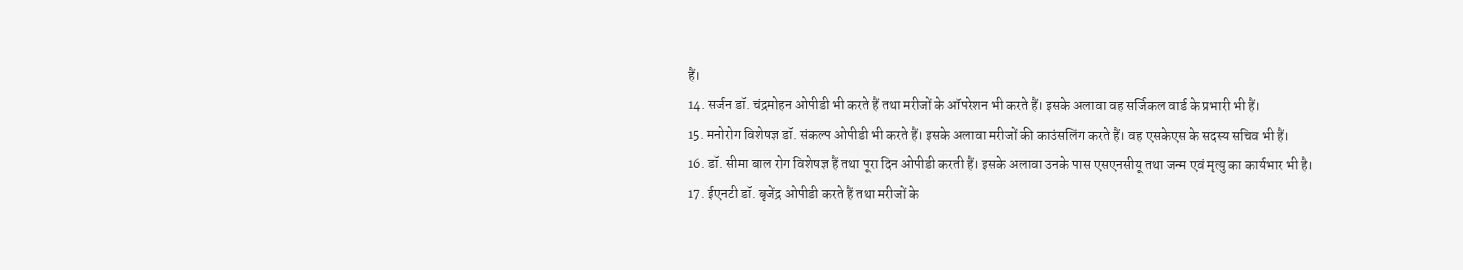हैं।
14. सर्जन डॉ. चंद्रमोहन ओपीडी भी करते हैं तथा मरीजों के ऑपरेशन भी करते हैं। इसके अलावा वह सर्जिकल वार्ड के प्रभारी भी हैं।
15. मनोरोग विशेषज्ञ डॉ. संकल्प ओपीडी भी करते हैं। इसके अलावा मरीजों की काउंसलिंग करते हैं। वह एसकेएस के सदस्य सचिव भी हैं।
16. डॉ. सीमा बाल रोग विशेषज्ञ हैं तथा पूरा दिन ओपीडी करती हैं। इसके अलावा उनके पास एसएनसीयू तथा जन्म एवं मृत्यु का कार्यभार भी है।
17. ईएनटी डॉ. बृजेंद्र ओपीडी करते हैं तथा मरीजों के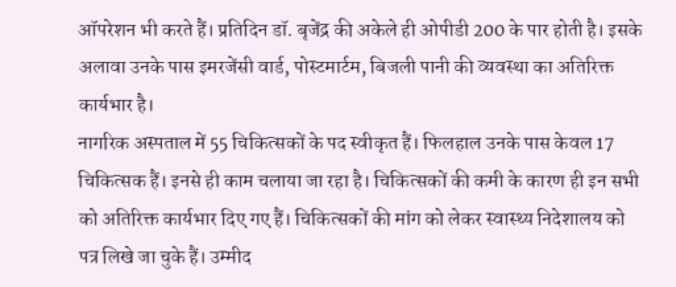ऑपरेशन भी करते हैं। प्रतिदिन डॉ. बृजेंद्र की अकेले ही ओपीडी 200 के पार होती है। इसके अलावा उनके पास इमरजेंसी वार्ड, पोस्टमार्टम, बिजली पानी की व्यवस्था का अतिरिक्त कार्यभार है।
नागरिक अस्पताल में 55 चिकित्सकों के पद स्वीकृत हैं। फिलहाल उनके पास केवल 17 चिकित्सक हैं। इनसे ही काम चलाया जा रहा है। चिकित्सकों की कमी के कारण ही इन सभी को अतिरिक्त कार्यभार दिए गए हैं। चिकित्सकों की मांग को लेकर स्वास्थ्य निदेशालय को पत्र लिखे जा चुके हैं। उम्मीद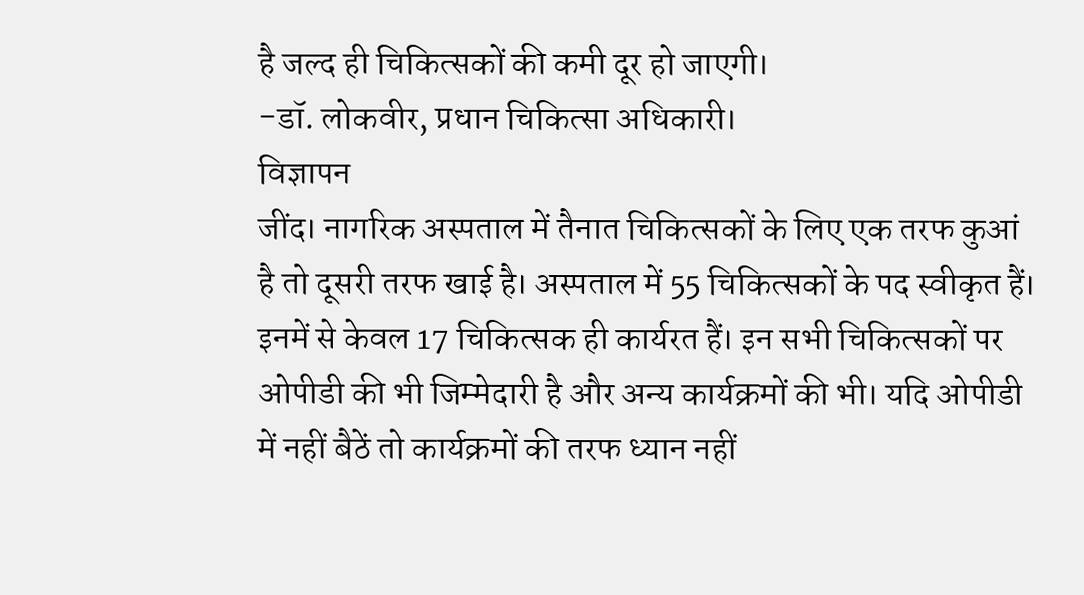है जल्द ही चिकित्सकों की कमी दूर हो जाएगी।
-डॉ. लोकवीर, प्रधान चिकित्सा अधिकारी।
विज्ञापन
जींद। नागरिक अस्पताल में तैनात चिकित्सकों के लिए एक तरफ कुआं है तो दूसरी तरफ खाई है। अस्पताल में 55 चिकित्सकों के पद स्वीकृत हैं। इनमें से केवल 17 चिकित्सक ही कार्यरत हैं। इन सभी चिकित्सकों पर ओपीडी की भी जिम्मेदारी है और अन्य कार्यक्रमों की भी। यदि ओपीडी में नहीं बैठें तो कार्यक्रमों की तरफ ध्यान नहीं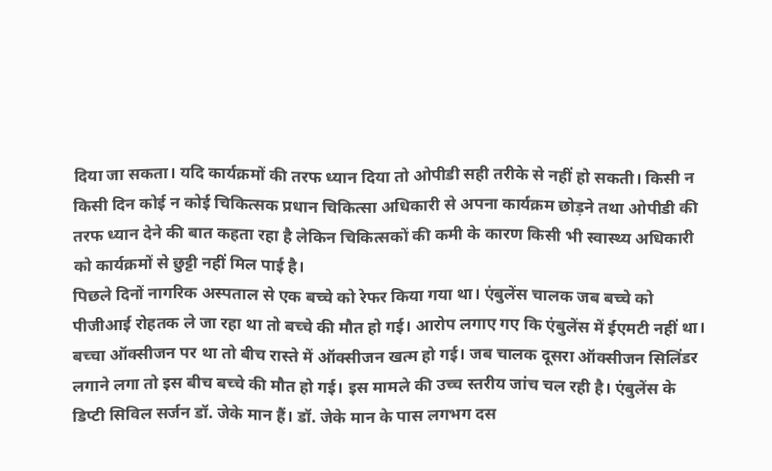दिया जा सकता। यदि कार्यक्रमों की तरफ ध्यान दिया तो ओपीडी सही तरीके से नहीं हो सकती। किसी न किसी दिन कोई न कोई चिकित्सक प्रधान चिकित्सा अधिकारी से अपना कार्यक्रम छोड़ने तथा ओपीडी की तरफ ध्यान देने की बात कहता रहा है लेकिन चिकित्सकों की कमी के कारण किसी भी स्वास्थ्य अधिकारी को कार्यक्रमों से छुट्टी नहीं मिल पाई है।
पिछले दिनों नागरिक अस्पताल से एक बच्चे को रेफर किया गया था। एंबुलेंस चालक जब बच्चे को पीजीआई रोहतक ले जा रहा था तो बच्चे की मौत हो गई। आरोप लगाए गए कि एंबुलेंस में ईएमटी नहीं था। बच्चा ऑक्सीजन पर था तो बीच रास्ते में ऑक्सीजन खत्म हो गई। जब चालक दूसरा ऑक्सीजन सिलिंडर लगाने लगा तो इस बीच बच्चे की मौत हो गई। इस मामले की उच्च स्तरीय जांच चल रही है। एंबुलेंस के डिप्टी सिविल सर्जन डॉ. जेके मान हैं। डॉ. जेके मान के पास लगभग दस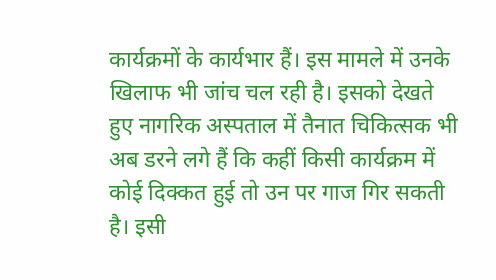कार्यक्रमों के कार्यभार हैं। इस मामले में उनके खिलाफ भी जांच चल रही है। इसको देखते हुए नागरिक अस्पताल में तैनात चिकित्सक भी अब डरने लगे हैं कि कहीं किसी कार्यक्रम में कोई दिक्कत हुई तो उन पर गाज गिर सकती है। इसी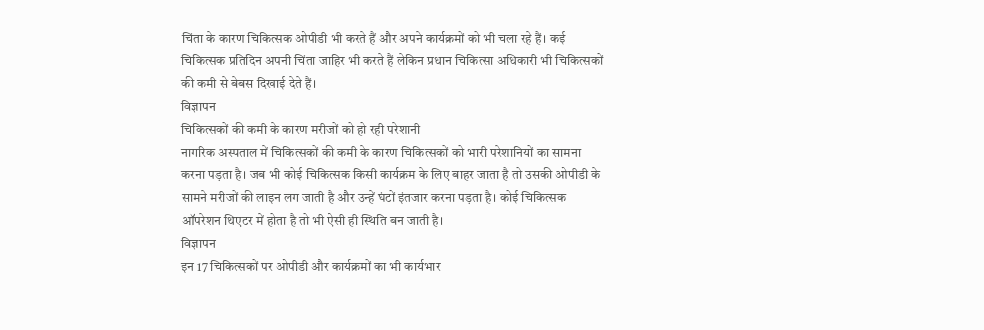चिंता के कारण चिकित्सक ओपीडी भी करते हैं और अपने कार्यक्रमों को भी चला रहे हैं। कई चिकित्सक प्रतिदिन अपनी चिंता जाहिर भी करते हैं लेकिन प्रधान चिकित्सा अधिकारी भी चिकित्सकों की कमी से बेबस दिखाई देते हैं।
विज्ञापन
चिकित्सकों की कमी के कारण मरीजों को हो रही परेशानी
नागरिक अस्पताल में चिकित्सकों की कमी के कारण चिकित्सकों को भारी परेशानियों का सामना करना पड़ता है। जब भी कोई चिकित्सक किसी कार्यक्रम के लिए बाहर जाता है तो उसकी ओपीडी के सामने मरीजों की लाइन लग जाती है और उन्हें घंटों इंतजार करना पड़ता है। कोई चिकित्सक ऑपरेशन थिएटर में होता है तो भी ऐसी ही स्थिति बन जाती है।
विज्ञापन
इन 17 चिकित्सकों पर ओपीडी और कार्यक्रमों का भी कार्यभार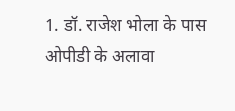1. डॉ. राजेश भोला के पास ओपीडी के अलावा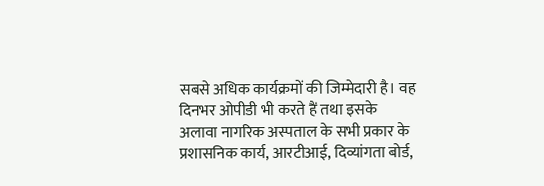सबसे अधिक कार्यक्रमों की जिम्मेदारी है। वह दिनभर ओपीडी भी करते हैं तथा इसके अलावा नागरिक अस्पताल के सभी प्रकार के प्रशासनिक कार्य, आरटीआई, दिव्यांगता बोर्ड,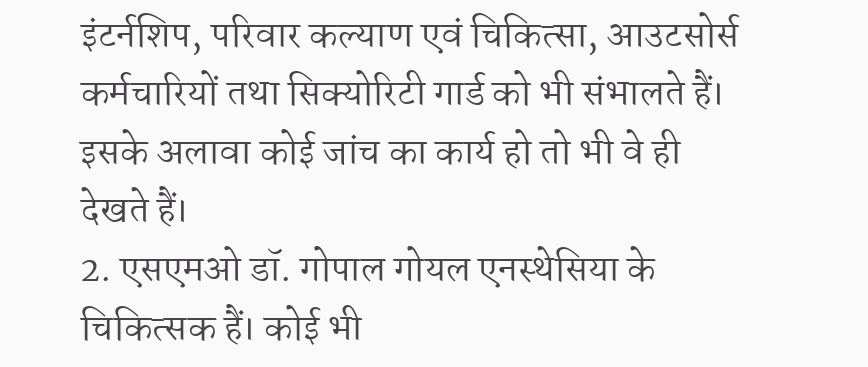इंटर्नशिप, परिवार कल्याण एवं चिकित्सा, आउटसोर्स कर्मचारियों तथा सिक्योरिटी गार्ड को भी संभालते हैं। इसके अलावा कोई जांच का कार्य हो तो भी वे ही देखते हैं।
2. एसएमओ डॉ. गोपाल गोयल एनस्थेसिया के चिकित्सक हैं। कोई भी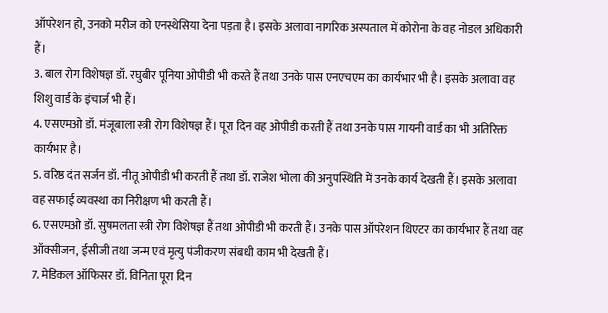ऑपरेशन हो, उनको मरीज को एनस्थेसिया देना पड़ता है। इसके अलावा नागरिक अस्पताल में कोरोना के वह नोडल अधिकारी हैं।
3. बाल रोग विशेषज्ञ डॉ. रघुबीर पूनिया ओपीडी भी करते हैं तथा उनके पास एनएचएम का कार्यभार भी है। इसके अलावा वह शिशु वार्ड के इंचार्ज भी हैं।
4. एसएमओ डॉ. मंजूबाला स्त्री रोग विशेषज्ञ हैं। पूरा दिन वह ओपीडी करती हैं तथा उनके पास गायनी वार्ड का भी अतिरिक्त कार्यभार है।
5. वरिष्ठ दंत सर्जन डॉ. नीतू ओपीडी भी करती हैं तथा डॉ. राजेश भोला की अनुपस्थिति में उनके कार्य देखती हैं। इसके अलावा वह सफाई व्यवस्था का निरीक्षण भी करती हैं।
6. एसएमओ डॉ. सुषमलता स्त्री रोग विशेषज्ञ हैं तथा ओपीडी भी करती हैं। उनके पास ऑपरेशन थिएटर का कार्यभार हैं तथा वह ऑक्सीजन, ईसीजी तथा जन्म एवं मृत्यु पंजीकरण संबधी काम भी देखती हैं।
7. मेडिकल ऑफिसर डॉ. विनिता पूरा दिन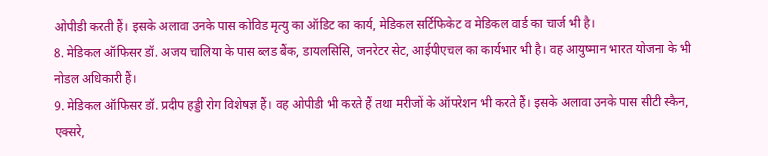ओपीडी करती हैं। इसके अलावा उनके पास कोविड मृत्यु का ऑडिट का कार्य, मेडिकल सर्टिफिकेट व मेडिकल वार्ड का चार्ज भी है।
8. मेडिकल ऑफिसर डॉ. अजय चालिया के पास ब्लड बैंक, डायलसिसि, जनरेटर सेट, आईपीएचल का कार्यभार भी है। वह आयुष्मान भारत योजना के भी नोडल अधिकारी हैं।
9. मेडिकल ऑफिसर डॉ. प्रदीप हड्डी रोग विशेषज्ञ हैं। वह ओपीडी भी करते हैं तथा मरीजों के ऑपरेशन भी करते हैं। इसके अलावा उनके पास सीटी स्कैन, एक्सरे,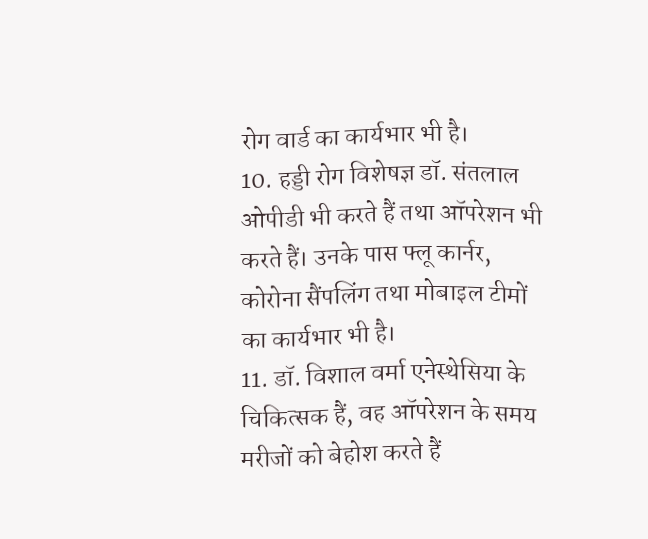रोग वार्ड का कार्यभार भी है।
10. हड्डी रोग विशेषज्ञ डॉ. संतलाल ओपीडी भी करते हैं तथा ऑपरेशन भी करते हैं। उनके पास फ्लू कार्नर, कोरोना सैंपलिंग तथा मोबाइल टीमों का कार्यभार भी है।
11. डॉ. विशाल वर्मा एनेस्थेसिया के चिकित्सक हैं, वह ऑपरेशन के समय मरीजों को बेहोश करते हैं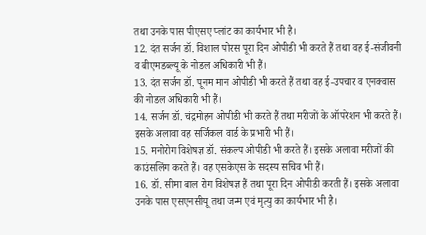तथा उनके पास पीएसए प्लांट का कार्यभार भी है।
12. दंत सर्जन डॉ. विशाल पोरस पूरा दिन ओपीडी भी करते हैं तथा वह ई-संजीवनी व बीएमडब्ल्यू के नोडल अधिकारी भी हैं।
13. दंत सर्जन डॉ. पूनम मान ओपीडी भी करते हैं तथा वह ई-उपचार व एनक्वास की नोडल अधिकारी भी हैं।
14. सर्जन डॉ. चंद्रमोहन ओपीडी भी करते हैं तथा मरीजों के ऑपरेशन भी करते हैं। इसके अलावा वह सर्जिकल वार्ड के प्रभारी भी हैं।
15. मनोरोग विशेषज्ञ डॉ. संकल्प ओपीडी भी करते हैं। इसके अलावा मरीजों की काउंसलिंग करते हैं। वह एसकेएस के सदस्य सचिव भी हैं।
16. डॉ. सीमा बाल रोग विशेषज्ञ हैं तथा पूरा दिन ओपीडी करती हैं। इसके अलावा उनके पास एसएनसीयू तथा जन्म एवं मृत्यु का कार्यभार भी है।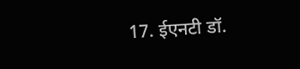17. ईएनटी डॉ.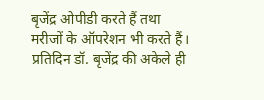बृजेंद्र ओपीडी करते हैं तथा मरीजों के ऑपरेशन भी करते हैं। प्रतिदिन डॉ. बृजेंद्र की अकेले ही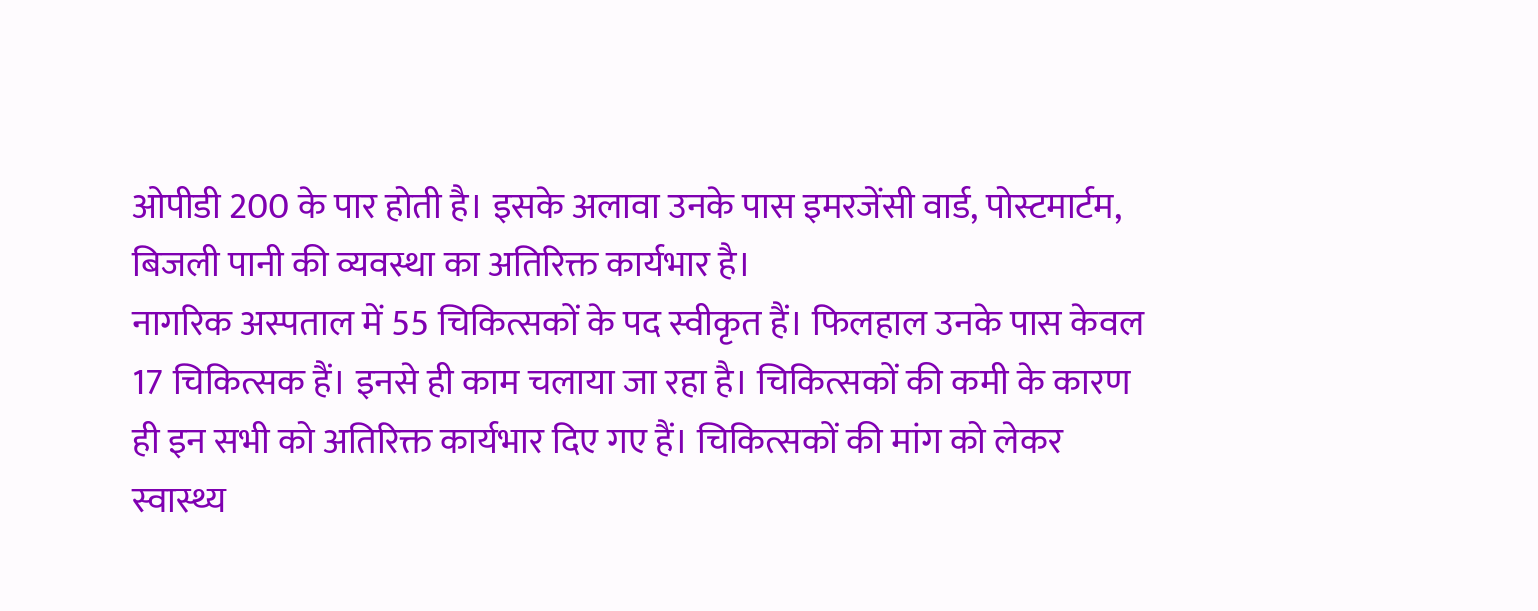ओपीडी 200 के पार होती है। इसके अलावा उनके पास इमरजेंसी वार्ड, पोस्टमार्टम, बिजली पानी की व्यवस्था का अतिरिक्त कार्यभार है।
नागरिक अस्पताल में 55 चिकित्सकों के पद स्वीकृत हैं। फिलहाल उनके पास केवल 17 चिकित्सक हैं। इनसे ही काम चलाया जा रहा है। चिकित्सकों की कमी के कारण ही इन सभी को अतिरिक्त कार्यभार दिए गए हैं। चिकित्सकों की मांग को लेकर स्वास्थ्य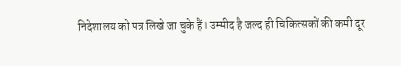निदेशालय को पत्र लिखे जा चुके हैं। उम्मीद है जल्द ही चिकित्सकों की कमी दूर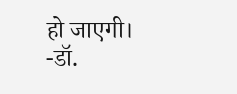हो जाएगी।
-डॉ.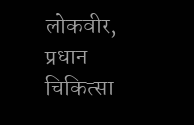लोकवीर, प्रधान चिकित्सा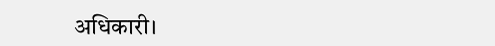अधिकारी।